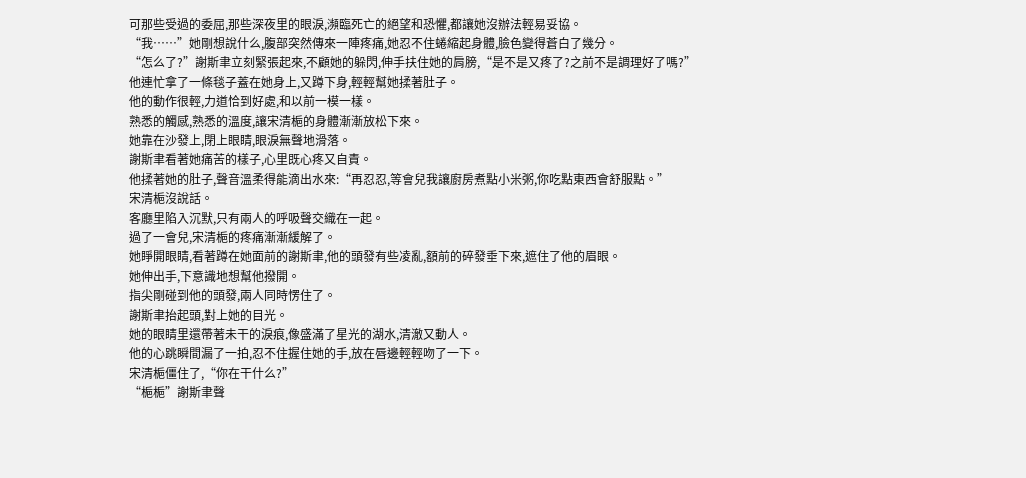可那些受過的委屈,那些深夜里的眼淚,瀕臨死亡的絕望和恐懼,都讓她沒辦法輕易妥協。
“我……”她剛想說什么,腹部突然傳來一陣疼痛,她忍不住蜷縮起身體,臉色變得蒼白了幾分。
“怎么了?”謝斯聿立刻緊張起來,不顧她的躲閃,伸手扶住她的肩膀,“是不是又疼了?之前不是調理好了嗎?”
他連忙拿了一條毯子蓋在她身上,又蹲下身,輕輕幫她揉著肚子。
他的動作很輕,力道恰到好處,和以前一模一樣。
熟悉的觸感,熟悉的溫度,讓宋清梔的身體漸漸放松下來。
她靠在沙發上,閉上眼睛,眼淚無聲地滑落。
謝斯聿看著她痛苦的樣子,心里既心疼又自責。
他揉著她的肚子,聲音溫柔得能滴出水來:“再忍忍,等會兒我讓廚房煮點小米粥,你吃點東西會舒服點。”
宋清梔沒說話。
客廳里陷入沉默,只有兩人的呼吸聲交織在一起。
過了一會兒,宋清梔的疼痛漸漸緩解了。
她睜開眼睛,看著蹲在她面前的謝斯聿,他的頭發有些凌亂,額前的碎發垂下來,遮住了他的眉眼。
她伸出手,下意識地想幫他撥開。
指尖剛碰到他的頭發,兩人同時愣住了。
謝斯聿抬起頭,對上她的目光。
她的眼睛里還帶著未干的淚痕,像盛滿了星光的湖水,清澈又動人。
他的心跳瞬間漏了一拍,忍不住握住她的手,放在唇邊輕輕吻了一下。
宋清梔僵住了,“你在干什么?”
“梔梔”謝斯聿聲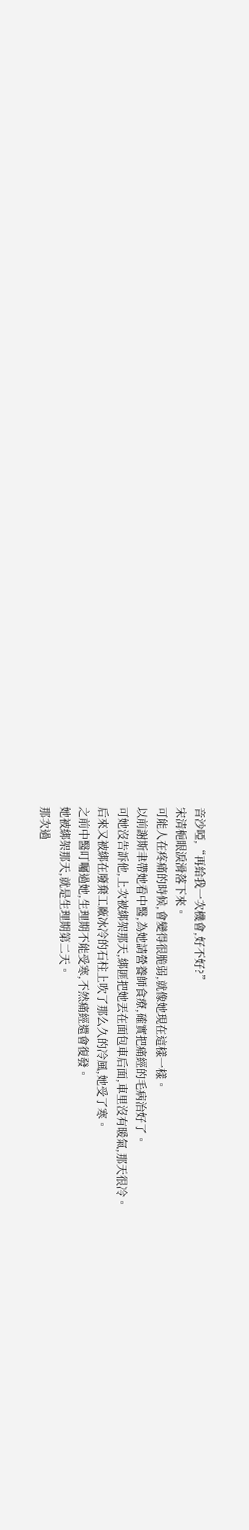音沙啞,“再給我一次機會,好不好?”
宋清梔眼淚滑落下來。
可能人在疼痛的時候,會變得很脆弱,就像她現在這樣一樣。
以前謝斯聿帶她看中醫,為她請營養師食療,確實把痛經的毛病治好了。
可她沒告訴他,上次被綁架那天,綁匪把她丟在面包車后面,車里沒有暖氣,那天很冷。
后來又被綁在廢棄工廠冰冷的石柱上吹了那么久的冷風,她受了寒。
之前中醫叮囑過她,生理期不能受寒,不然痛經還會復發。
她被綁架那天,就是生理期第二天。
那次過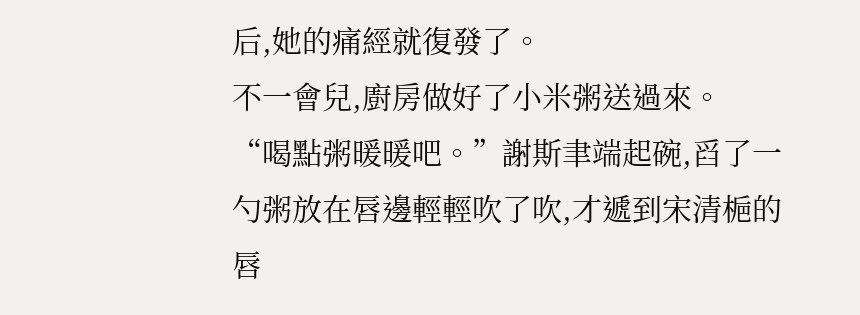后,她的痛經就復發了。
不一會兒,廚房做好了小米粥送過來。
“喝點粥暖暖吧。”謝斯聿端起碗,舀了一勺粥放在唇邊輕輕吹了吹,才遞到宋清梔的唇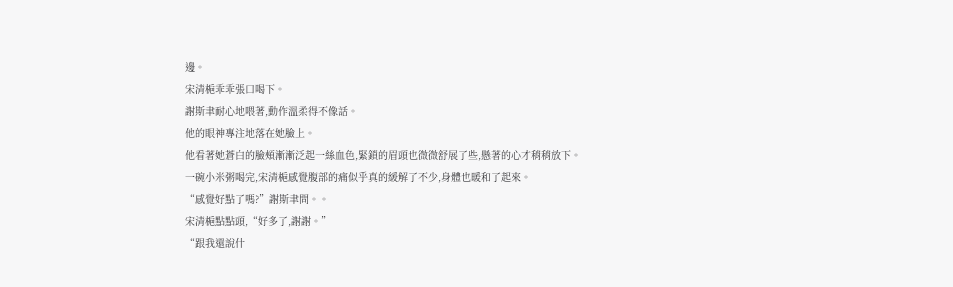邊。
宋清梔乖乖張口喝下。
謝斯聿耐心地喂著,動作溫柔得不像話。
他的眼神專注地落在她臉上。
他看著她蒼白的臉頰漸漸泛起一絲血色,緊鎖的眉頭也微微舒展了些,懸著的心才稍稍放下。
一碗小米粥喝完,宋清梔感覺腹部的痛似乎真的緩解了不少,身體也暖和了起來。
“感覺好點了嗎?”謝斯聿問。。
宋清梔點點頭,“好多了,謝謝。”
“跟我還說什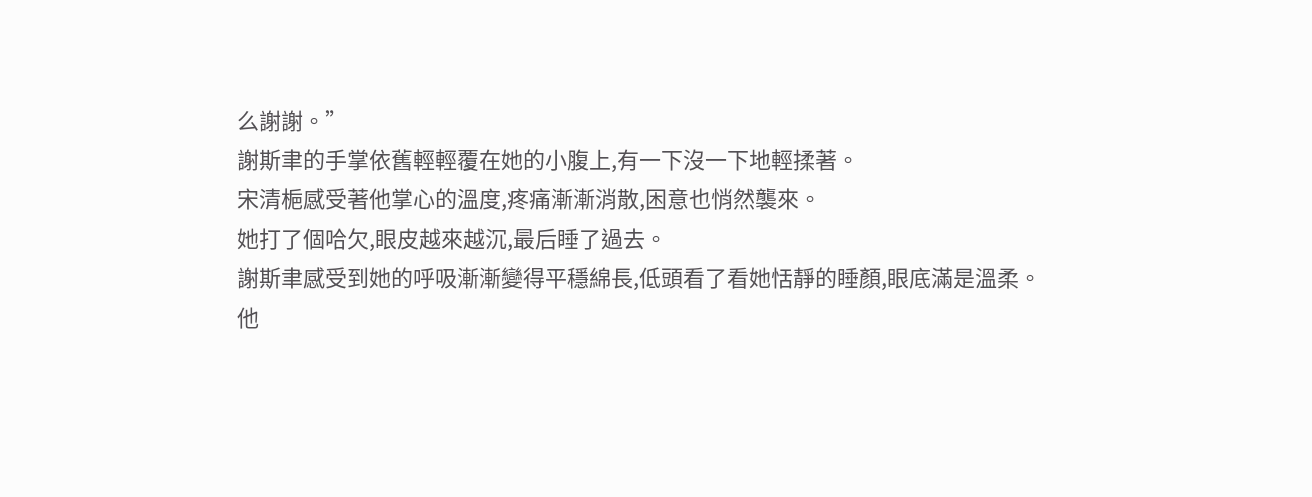么謝謝。”
謝斯聿的手掌依舊輕輕覆在她的小腹上,有一下沒一下地輕揉著。
宋清梔感受著他掌心的溫度,疼痛漸漸消散,困意也悄然襲來。
她打了個哈欠,眼皮越來越沉,最后睡了過去。
謝斯聿感受到她的呼吸漸漸變得平穩綿長,低頭看了看她恬靜的睡顏,眼底滿是溫柔。
他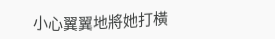小心翼翼地將她打橫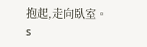抱起,走向臥室。
s